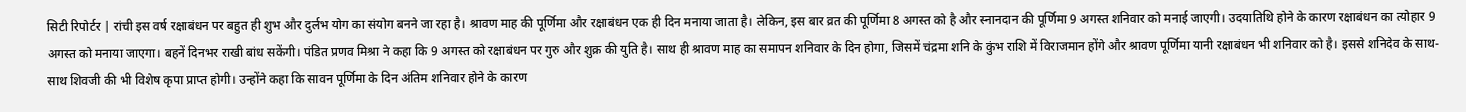सिटी रिपोर्टर | रांची इस वर्ष रक्षाबंधन पर बहुत ही शुभ और दुर्लभ योग का संयोग बनने जा रहा है। श्रावण माह की पूर्णिमा और रक्षाबंधन एक ही दिन मनाया जाता है। लेकिन, इस बार व्रत की पूर्णिमा 8 अगस्त को है और स्नानदान की पूर्णिमा 9 अगस्त शनिवार को मनाई जाएगी। उदयातिथि होने के कारण रक्षाबंधन का त्योहार 9 अगस्त को मनाया जाएगा। बहनें दिनभर राखी बांध सकेंगी। पंडित प्रणव मिश्रा ने कहा कि 9 अगस्त को रक्षाबंधन पर गुरु और शुक्र की युति है। साथ ही श्रावण माह का समापन शनिवार के दिन होगा, जिसमें चंद्रमा शनि के कुंभ राशि में विराजमान होंगे और श्रावण पूर्णिमा यानी रक्षाबंधन भी शनिवार को है। इससे शनिदेव के साथ-साथ शिवजी की भी विशेष कृपा प्राप्त होगी। उन्होंने कहा कि सावन पूर्णिमा के दिन अंतिम शनिवार होने के कारण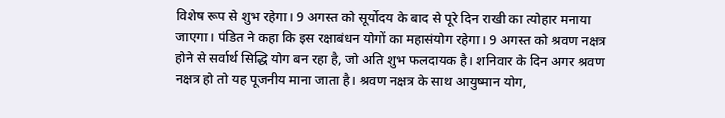विशेष रूप से शुभ रहेगा। 9 अगस्त को सूर्योदय के बाद से पूरे दिन राखी का त्योहार मनाया जाएगा। पंडित ने कहा कि इस रक्षाबंधन योगों का महासंयोग रहेगा। 9 अगस्त को श्रवण नक्षत्र होने से सर्वार्थ सिद्धि योग बन रहा है, जो अति शुभ फलदायक है। शनिवार के दिन अगर श्रवण नक्षत्र हो तो यह पूजनीय माना जाता है। श्रवण नक्षत्र के साथ आयुष्मान योग,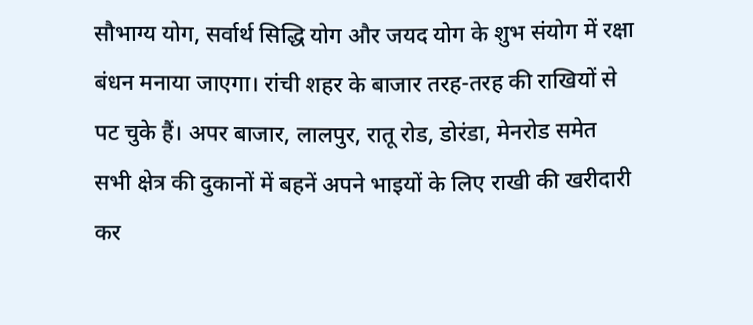सौभाग्य योग, सर्वार्थ सिद्धि योग और जयद योग के शुभ संयोग में रक्षा बंधन मनाया जाएगा। रांची शहर के बाजार तरह-तरह की राखियों से पट चुके हैं। अपर बाजार, लालपुर, रातू रोड, डोरंडा, मेनरोड समेत सभी क्षेत्र की दुकानों में बहनें अपने भाइयों के लिए राखी की खरीदारी कर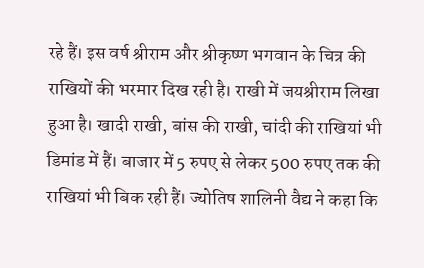रहे हैं। इस वर्ष श्रीराम और श्रीकृष्ण भगवान के चित्र की राखियों की भरमार दिख रही है। राखी में जयश्रीराम लिखा हुआ है। खादी राखी, बांस की राखी, चांदी की राखियां भी डिमांड में हैं। बाजार में 5 रुपए से लेकर 500 रुपए तक की राखियां भी बिक रही हैं। ज्योतिष शालिनी वैद्य ने कहा कि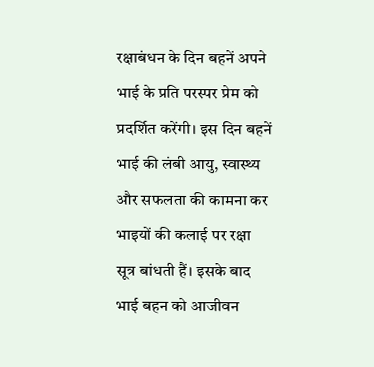रक्षाबंधन के दिन बहनें अपने भाई के प्रति परस्पर प्रेम को प्रदर्शित करेंगी। इस दिन बहनें भाई की लंबी आयु, स्वास्थ्य और सफलता की कामना कर भाइयों की कलाई पर रक्षा सूत्र बांधती हैं। इसके बाद भाई बहन को आजीवन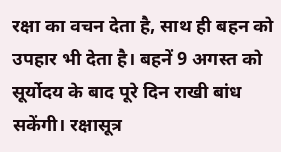रक्षा का वचन देता है, साथ ही बहन को उपहार भी देता है। बहनें 9 अगस्त को सूर्योदय के बाद पूरे दिन राखी बांध सकेंगी। रक्षासूत्र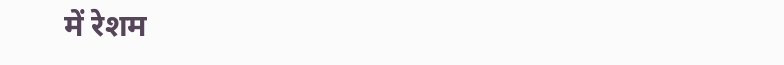में रेशम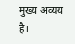मुख्य अव्यय है।